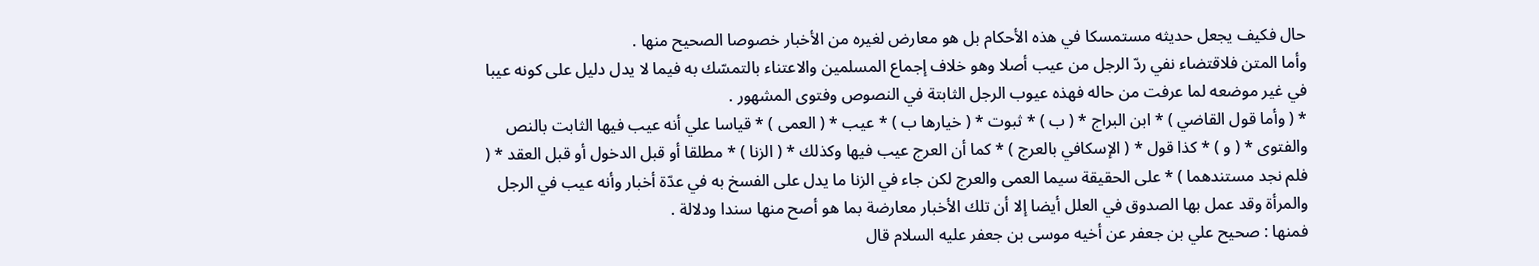حال فكيف يجعل حديثه مستمسكا في هذه الأحكام بل هو معارض لغيره من الأخبار خصوصا الصحيح منها .
وأما المتن فلاقتضاء نفي ردّ الرجل من عيب أصلا وهو خلاف إجماع المسلمين والاعتناء بالتمسّك به فيما لا يدل دليل على كونه عيبا في غير موضعه لما عرفت من حاله فهذه عيوب الرجل الثابتة في النصوص وفتوى المشهور .
* ( وأما قول القاضي ) * ابن البراج * ( ب ) * ثبوت * ( خيارها ب ) * عيب * ( العمى ) * قياسا علي أنه عيب فيها الثابت بالنص والفتوى * ( و ) * كذا قول * ( الإسكافي بالعرج ) * كما أن العرج عيب فيها وكذلك * ( الزنا ) * مطلقا أو قبل الدخول أو قبل العقد * ( فلم نجد مستندهما ) * على الحقيقة سيما العمى والعرج لكن جاء في الزنا ما يدل على الفسخ به في عدّة أخبار وأنه عيب في الرجل والمرأة وقد عمل بها الصدوق في العلل أيضا إلا أن تلك الأخبار معارضة بما هو أصح منها سندا ودلالة .
فمنها : صحيح علي بن جعفر عن أخيه موسى بن جعفر عليه السلام قال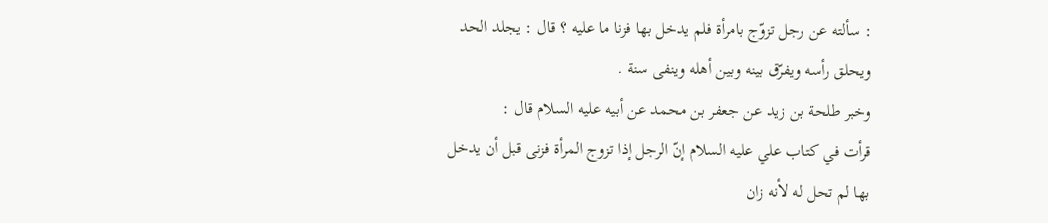: سألته عن رجل تزوّج بامرأة فلم يدخل بها فزنا ما عليه ؟ قال : يجلد الحد ويحلق رأسه ويفرّق بينه وبين أهله وينفى سنة .
وخبر طلحة بن زيد عن جعفر بن محمد عن أبيه عليه السلام قال :
قرأت في كتاب علي عليه السلام إنّ الرجل إذا تزوج المرأة فزنى قبل أن يدخل بها لم تحل له لأنه زان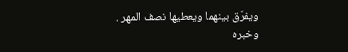ويفرّق بينهما ويعطيها نصف المهر .
وخبره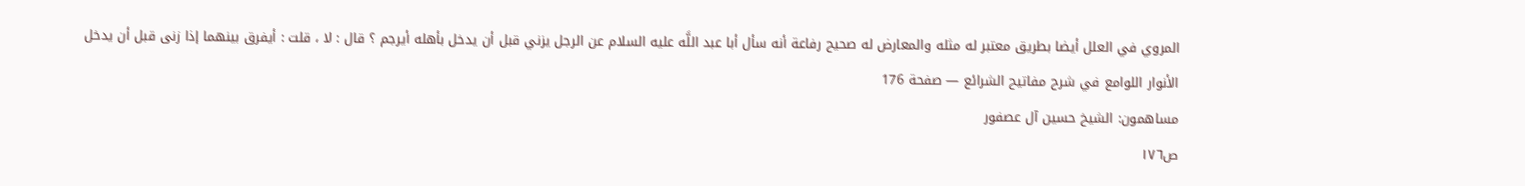المروي في العلل أيضا بطريق معتبر له مثله والمعارض له صحيح رفاعة أنه سأل أبا عبد اللَّه عليه السلام عن الرجل يزني قبل أن يدخل بأهله أيرجم ؟ قال : لا ، قلت : أيفرق بينهما إذا زنى قبل أن يدخل
الأنوار اللوامع في شرح مفاتيح الشرائع — صفحة 176
مساهمون: الشيخ حسين آل عصفور
ص١٧٦